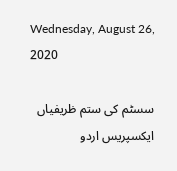Wednesday, August 26, 2020

سسٹم کی ستم ظریفیاں ایکسپریس اردو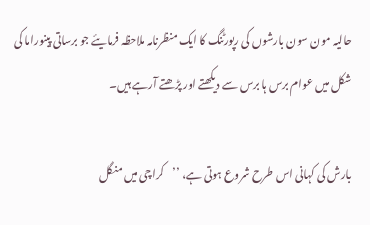حالیہ مون سون بارشوں کی رپورٹنگ کا ایک منظرنامہ ملاحظہ فرمایئے جو برساتی پینوراما کی شکل میں عوام برس ہا برس سے دیکھتے اور پڑھتے آرہے ہیں۔

بارش کی کہانی اس طرح شروع ہوتی ہے، ’’کراچی میں منگل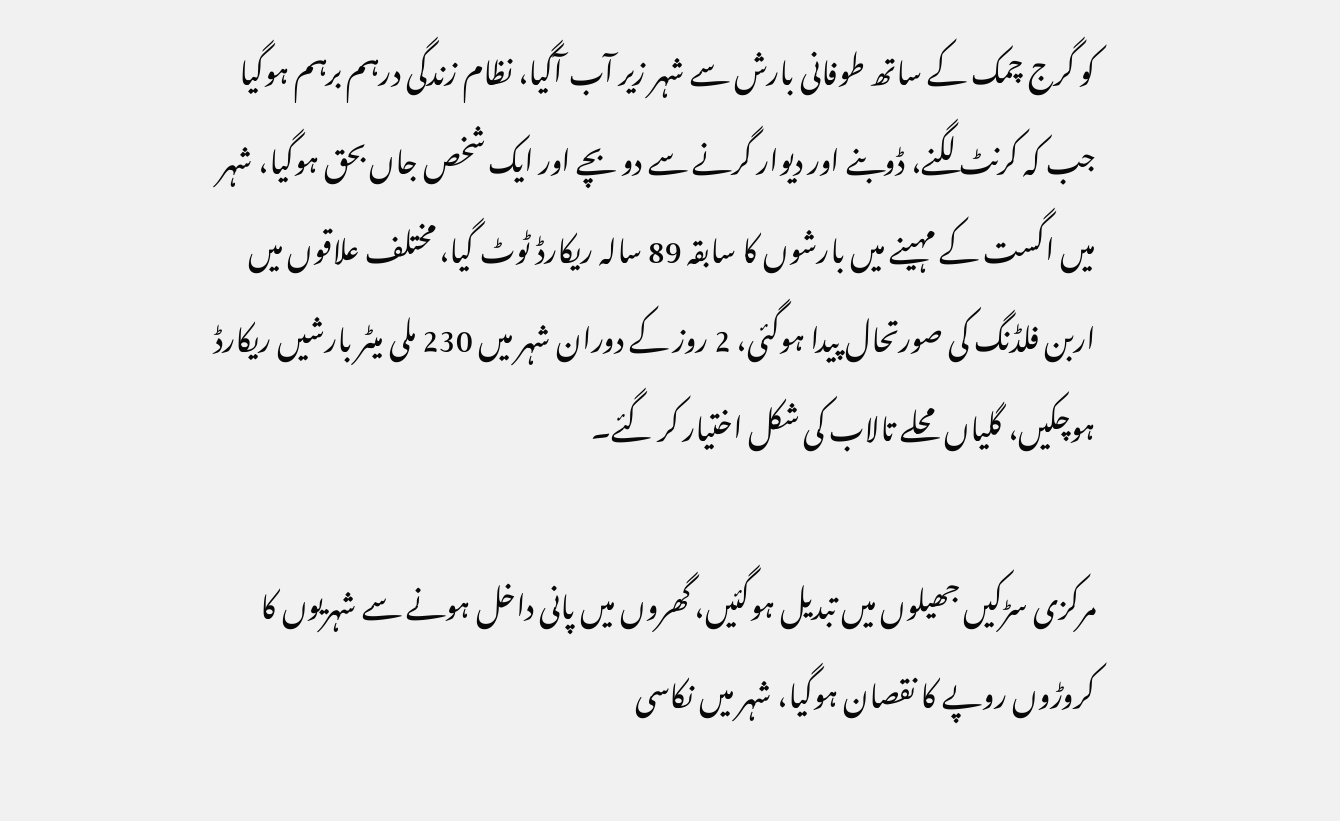کو گرج چمک کے ساتھ طوفانی بارش سے شہر زیر آب آگیا، نظام زندگی درہم برہم ہوگیا جب کہ کرنٹ لگنے، ڈوبنے اور دیوار گرنے سے دو بچے اور ایک شخص جاں بحق ہوگیا، شہر میں اگست کے مہینے میں بارشوں کا سابقہ 89 سالہ ریکارڈ ٹوٹ گیا، مختلف علاقوں میں اربن فلڈنگ کی صورتحال پیدا ہوگئی، 2 روز کے دوران شہر میں 230 ملی میٹر بارشیں ریکارڈ ہوچکیں، گلیاں محلے تالاب کی شکل اختیار کر گئے۔

مرکزی سڑکیں جھیلوں میں تبدیل ہوگئیں، گھروں میں پانی داخل ہونے سے شہریوں کا کروڑوں روپے کا نقصان ہوگیا، شہر میں نکاسی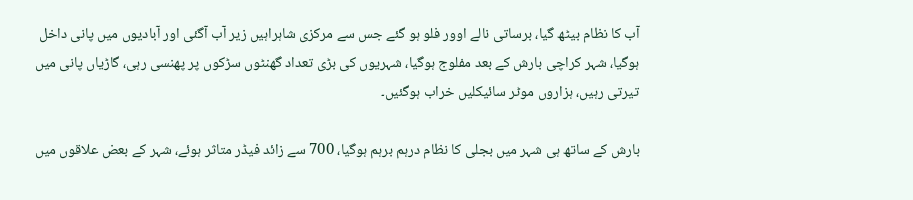آب کا نظام بیٹھ گیا، برساتی نالے اوور فلو ہو گئے جس سے مرکزی شاہراہیں زیر آب آگئی اور آبادیوں میں پانی داخل ہوگیا، شہر کراچی بارش کے بعد مفلوج ہوگیا، شہریوں کی بڑی تعداد گھنٹوں سڑکوں پر پھنسی رہی، گاڑیاں پانی میں تیرتی رہیں، ہزاروں موٹر سائیکلیں خراب ہوگئیں۔

بارش کے ساتھ ہی شہر میں بجلی کا نظام درہم برہم ہوگیا، 700 سے زائد فیڈر متاثر ہوئے، شہر کے بعض علاقوں میں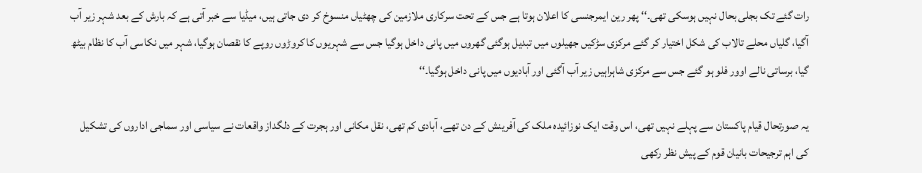رات گئے تک بجلی بحال نہیں ہوسکی تھی۔‘‘ پھر رین ایمرجنسی کا اعلان ہوتا ہے جس کے تحت سرکاری ملازمین کی چھٹیاں منسوخ کر دی جاتی ہیں، میڈیا سے خبر آتی ہے کہ بارش کے بعد شہر زیر آب آگیا، گلیاں محلے تالاب کی شکل اختیار کر گئے مرکزی سڑکیں جھیلوں میں تبدیل ہوگئی گھروں میں پانی داخل ہوگیا جس سے شہریوں کا کروڑوں روپے کا نقصان ہوگیا، شہر میں نکاسی آب کا نظام بیٹھ گیا، برساتی نالے اوور فلو ہو گئے جس سے مرکزی شاہراہیں زیر آب آگئی اور آبادیوں میں پانی داخل ہوگیا۔‘‘

یہ صورتحال قیام پاکستان سے پہلے نہیں تھی، اس وقت ایک نوزائیدہ ملک کی آفرینش کے دن تھے، آبادی کم تھی، نقل مکانی اور ہجرت کے دلگداز واقعات نے سیاسی اور سماجی اداروں کی تشکیل کی اہم ترجیحات بانیان قوم کے پیش نظر رکھی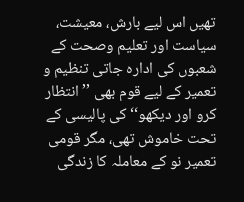تھیں اس لیے بارش، معیشت، سیاست اور تعلیم وصحت کے شعبوں کی ادارہ جاتی تنظیم و تعمیر کے لیے قوم بھی ’’انتظار کرو اور دیکھو‘‘ کی پالیسی کے تحت خاموش تھی، مگر قومی تعمیر نو کے معاملہ کا زندگی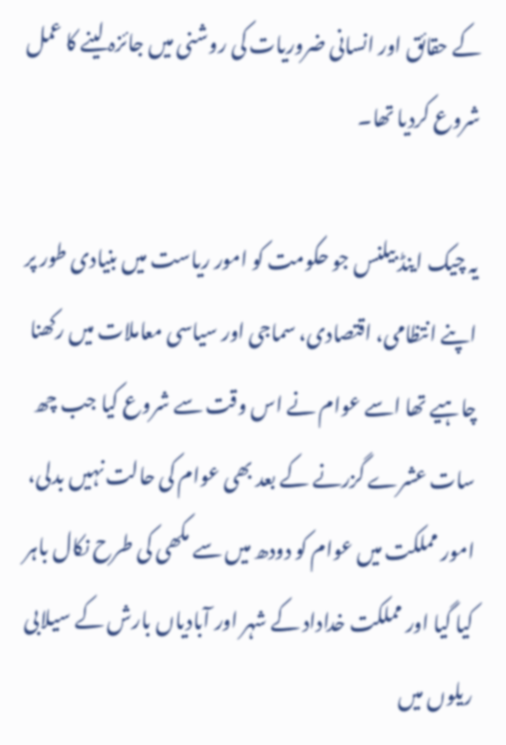کے حقائق اور انسانی ضروریات کی روشنی میں جائزہ لینے کا عمل شروع کردیا تھا۔

یہ چیک اینڈ بیلنس جو حکومت کو امور ریاست میں بنیادی طور پر اپنے انتظامی، اقتصادی، سماجی اور سیاسی معاملات میں رکھنا چاہیے تھا اسے عوام نے اس وقت سے شروع کیا جب چھ سات عشرے گزرنے کے بعد بھی عوام کی حالت نہیں بدلی، امور مملکت میں عوام کو دودھ میں سے مکھی کی طرح نکال باہر کیا گیا اور مملکت خداداد کے شہر اور آبادیاں بارش کے سیلابی ریلوں میں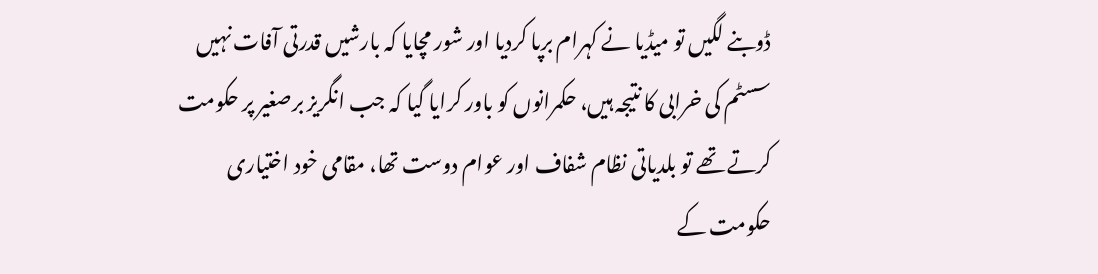ڈوبنے لگیں تو میڈیا نے کہرام برپا کردیا اور شور مچایا کہ بارشیں قدرتی آفات نہیں سسٹم کی خرابی کا نتیجہ ہیں، حکمرانوں کو باور کرایا گیا کہ جب انگریز برصغیر پر حکومت کرتے تھے تو بلدیاتی نظام شفاف اور عوام دوست تھا، مقامی خود اختیاری حکومت کے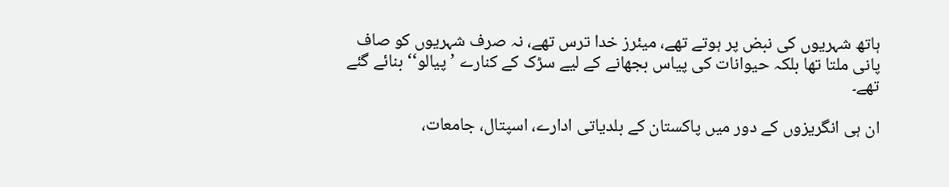ہاتھ شہریوں کی نبض پر ہوتے تھے، میئرز خدا ترس تھے، نہ صرف شہریوں کو صاف پانی ملتا تھا بلکہ حیوانات کی پیاس بجھانے کے لیے سڑک کے کنارے ’ پیالو‘‘ بنائے گئے تھے۔

ان ہی انگریزوں کے دور میں پاکستان کے بلدیاتی ادارے، اسپتال، جامعات،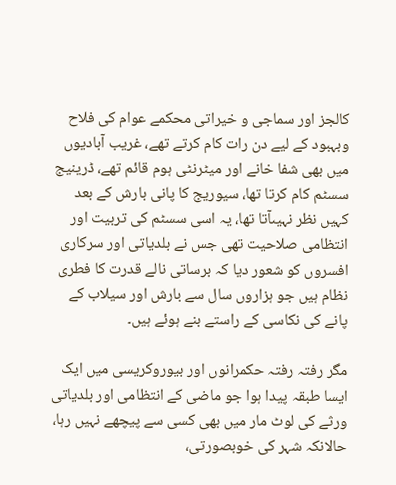کالجز اور سماجی و خیراتی محکمے عوام کی فلاح وبہبود کے لیے دن رات کام کرتے تھے، غریب آبادیوں میں بھی شفا خانے اور میٹرنٹی ہوم قائم تھے، ڈرینیج سسٹم کام کرتا تھا، سیوریج کا پانی بارش کے بعد کہیں نظر نہیںآتا تھا، یہ اسی سسٹم کی تربیت اور انتظامی صلاحیت تھی جس نے بلدیاتی اور سرکاری افسروں کو شعور دیا کہ برساتی نالے قدرت کا فطری نظام ہیں جو ہزاروں سال سے بارش اور سیلاب کے پانے کی نکاسی کے راستے بنے ہوئے ہیں۔

مگر رفتہ رفتہ حکمرانوں اور بیوروکریسی میں ایک ایسا طبقہ پیدا ہوا جو ماضی کے انتظامی اور بلدیاتی ورثے کی لوٹ مار میں بھی کسی سے پیچھے نہیں رہا، حالانکہ شہر کی خوبصورتی،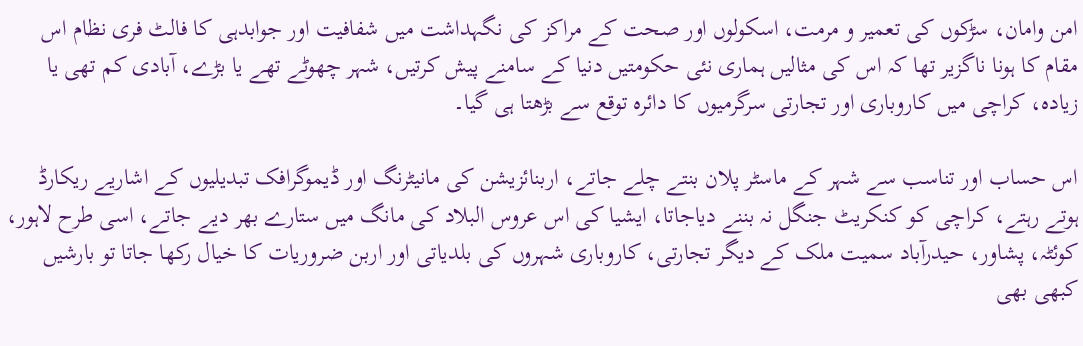امن وامان، سڑکوں کی تعمیر و مرمت، اسکولوں اور صحت کے مراکز کی نگہداشت میں شفافیت اور جوابدہی کا فالٹ فری نظام اس مقام کا ہونا ناگزیر تھا کہ اس کی مثالیں ہماری نئی حکومتیں دنیا کے سامنے پیش کرتیں، شہر چھوٹے تھے یا بڑے، آبادی کم تھی یا زیادہ، کراچی میں کاروباری اور تجارتی سرگرمیوں کا دائرہ توقع سے بڑھتا ہی گیا۔

اس حساب اور تناسب سے شہر کے ماسٹر پلان بنتے چلے جاتے، اربنائزیشن کی مانیٹرنگ اور ڈیموگرافک تبدیلیوں کے اشاریے ریکارڈ ہوتے رہتے، کراچی کو کنکریٹ جنگل نہ بننے دیاجاتا، ایشیا کی اس عروس البلاد کی مانگ میں ستارے بھر دیے جاتے، اسی طرح لاہور، کوئٹہ، پشاور، حیدرآباد سمیت ملک کے دیگر تجارتی، کاروباری شہروں کی بلدیاتی اور اربن ضروریات کا خیال رکھا جاتا تو بارشیں کبھی بھی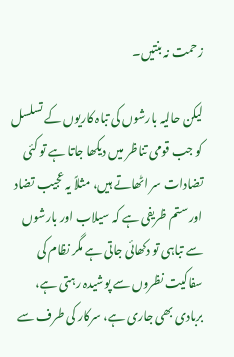زحمت نہ بنتیں۔

لیکن حالیہ بارشوں کی تباہ کاریوں کے تسلسل کو جب قومی تناظر میں دیکھا جاتا ہے تو کئی تضادات سر اٹھاتے ہیں، مثلاً یہ عجیب تضاد اور ستم ظریفی ہے کہ سیلاب اور بارشوں سے تباہی تو دکھائی جاتی ہے مگر نظام کی سفاکیت نظروں سے پوشیدہ رہتی ہے، بربادی بھی جاری ہے، سرکار کی طرف سے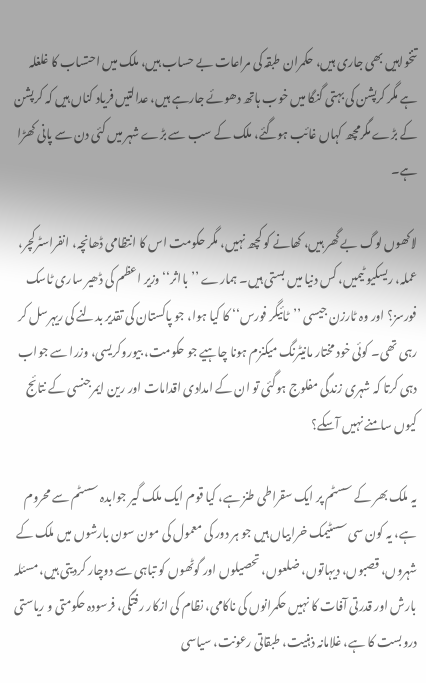تنخواہیں بھی جاری ہیں، حکمران طبقہ کی مراعات بے حساب ہیں، ملک میں احتساب کا غلغلہ ہے مگر کرپشن کی بہتی گنگا میں خوب ہاتھ دھوئے جارہے ہیں، عدالتیں فریاد کناں ہیں کہ کرپشن کے بڑے مگرمچھ کہاں غائب ہوگئے، ملک کے سب سے بڑے شہر میں کئی دن سے پانی کھڑا ہے۔

لاکھوں لوگ بے گھر ہیں، کھانے کو کچھ نہیں، مگر حکومت اس کا انتظامی ڈھانچہ، انفراسٹرکچر، عملہ، ریسکیو ٹیمیں، کس دنیا میں بستی ہیں۔ ہمارے ’’بااثر‘‘ وزیر اعظم کی ڈھیر ساری ٹاسک فورسز؟ اور وہ ٹارزن جیسی ’’ٹائیگر فورس‘‘ کا کیا ہوا، جو پاکستان کی تقدیر بدلنے کی ریہرسل کر رہی تھی۔ کوئی خود مختار مانیٹرنگ میکنزم ہونا چاہیے جو حکومت، بیوروکریسی، وزرا سے جواب دہی کرتا کہ شہری زندگی مفلوج ہوگئی تو ان کے امدادی اقدامات اور رین ایمرجنسی کے نتائج کیوں سامنے نہیں آسکے؟

یہ ملک بھر کے سسٹم پر ایک سقراطی طنز ہے، کیا قوم ایک ملک گیر جوابدہ سسٹم سے محروم ہے، یہ کون سی سسٹیمک خرابیاں ہیں جو ہر دور کی معمول کی مون سون بارشوں میں ملک کے شہروں، قصبوں، دیہاتوں، ضلعوں، تحصیلوں اور گوٹھوں کو تباہی سے دوچار کردیتی ہیں، مسئلہ بارش اور قدرتی آفات کا نہیں حکمرانوں کی ناکامی، نظام کی ازکار رفتگی، فرسودہ حکومتی و ریاستی دروبست کا ہے، غلامانہ ذہنیت، طبقاتی رعونت، سیاسی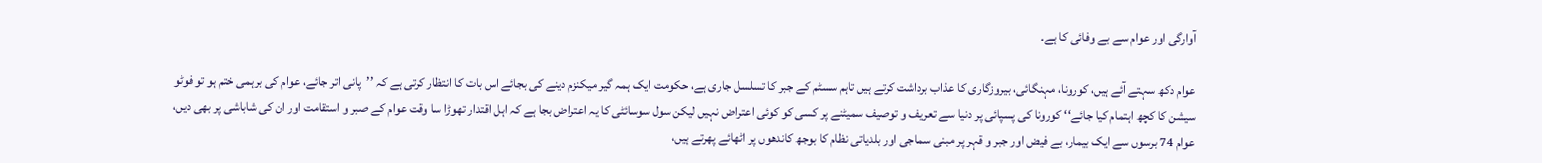آوارگی اور عوام سے بے وفائی کا ہے۔

عوام دکھ سہتے آئے ہیں، کورونا، مہنگائی، بیروزگاری کا عذاب برداشت کرتے ہیں تاہم سسٹم کے جبر کا تسلسل جاری ہے، حکومت ایک ہمہ گیر میکنزم دینے کی بجائے اس بات کا انتظار کرتی ہے کہ ’’پانی اتر جائے، عوام کی برہمی ختم ہو تو فوٹو سیشن کا کچھ اہتمام کیا جائے‘‘ کورونا کی پسپائی پر دنیا سے تعریف و توصیف سمیٹنے پر کسی کو کوئی اعتراض نہیں لیکن سول سوسائٹی کا یہ اعتراض بجا ہے کہ اہل اقتدار تھوڑا سا وقت عوام کے صبر و استقامت اور ان کی شاباشی پر بھی دیں، عوام 74 برسوں سے ایک بیمار، بے فیض اور جبر و قہر پر مبنی سماجی اور بلدیاتی نظام کا بوجھ کاندھوں پر اٹھائے پھرتے ہیں،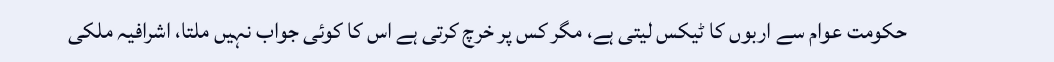حکومت عوام سے اربوں کا ٹیکس لیتی ہے، مگر کس پر خرچ کرتی ہے اس کا کوئی جواب نہیں ملتا، اشرافیہ ملکی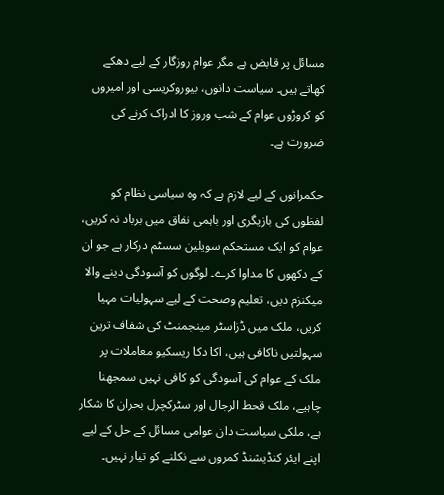مسائل پر قابض ہے مگر عوام روزگار کے لیے دھکے کھاتے ہیں۔ سیاست دانوں، بیوروکریسی اور امیروں کو کروڑوں عوام کے شب وروز کا ادراک کرنے کی ضرورت ہے۔

حکمرانوں کے لیے لازم ہے کہ وہ سیاسی نظام کو لفظوں کی بازیگری اور باہمی نفاق میں برباد نہ کریں، عوام کو ایک مستحکم سویلین سسٹم درکار ہے جو ان کے دکھوں کا مداوا کرے۔ لوگوں کو آسودگی دینے والا میکنزم دیں، تعلیم وصحت کے لیے سہولیات مہیا کریں، ملک میں ڈزاسٹر مینجمنٹ کی شفاف ترین سہولتیں ناکافی ہیں، اکا دکا ریسکیو معاملات پر ملک کے عوام کی آسودگی کو کافی نہیں سمجھنا چاہیے، ملک قحط الرجال اور سٹرکچرل بحران کا شکار ہے، ملکی سیاست دان عوامی مسائل کے حل کے لیے اپنے ایئر کنڈیشنڈ کمروں سے نکلنے کو تیار نہیں۔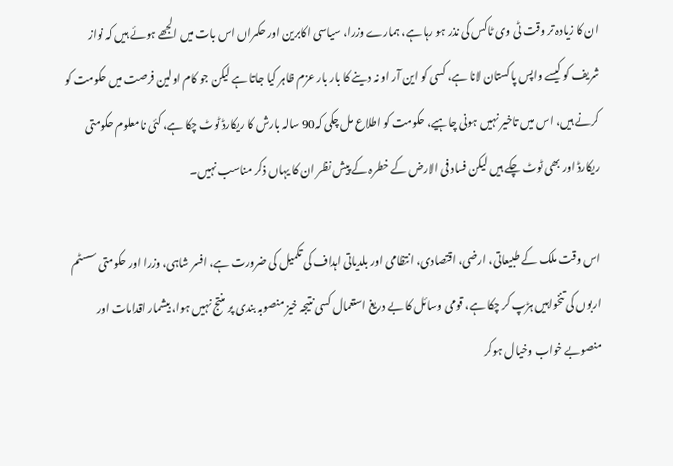ان کا زیادہ تر وقت ٹی وی ٹاکس کی نذر ہو رہا ہے، ہمارے وزرا، سیاسی اکابرین اور حکمراں اس بات میں الجھے ہوئے ہیں کہ نواز شریف کو کیسے واپس پاکستان لانا ہے، کسی کو این آر او نہ دینے کا بار بار عزم ظاہر کیا جاتا ہے لیکن جو کام اولین فرصت میں حکومت کو کرنے ہیں، اس میں تاخیر نہیں ہونی چاہیے، حکومت کو اطلاع مل چکی کہ90 سالہ بارش کا ریکارڈ ٹوٹ چکا ہے، کئی نامعلوم حکومتی ریکارڈ اور بھی ٹوٹ چکے ہیں لیکن فساد فی الارض کے خطرہ کے پیش نظر ان کا یہاں ذکر مناسب نہیں۔

اس وقت ملک کے طبیعاتی، ارضی، اقتصادی، انتظامی اور بلدیاتی اہداف کی تکمیل کی ضرورت ہے، افسر شاہی، وزرا اور حکومتی سسٹم اربوں کی تنخواہیں ہڑپ کر چکا ہے، قومی وسائل کا بے دریغ استعمال کسی نتیجہ خیز منصوبہ بندی پر منتج نہیں ہوا، بیشمار اقدامات اور منصوبے خواب وخیال ہوکر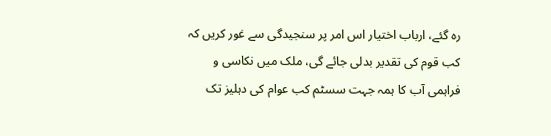رہ گئے، ارباب اختیار اس امر پر سنجیدگی سے غور کریں کہ کب قوم کی تقدیر بدلی جائے گی، ملک میں نکاسی و فراہمی آب کا ہمہ جہت سسٹم کب عوام کی دہلیز تک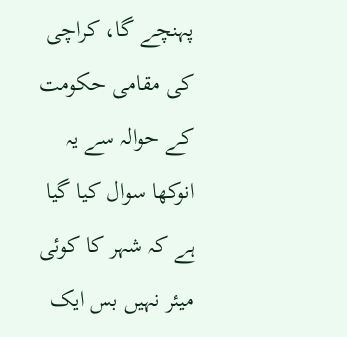پہنچے گا، کراچی کی مقامی حکومت کے حوالہ سے یہ انوکھا سوال کیا گیا ہے کہ شہر کا کوئی میئر نہیں بس ایک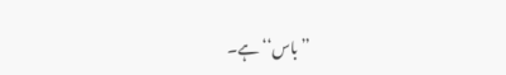’’باس‘‘ ہے۔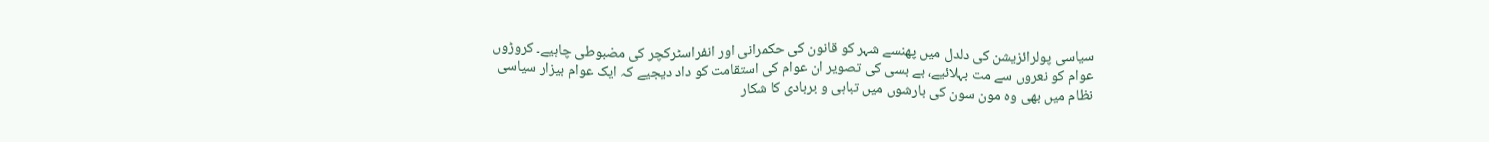سیاسی پولرائزیشن کی دلدل میں پھنسے شہر کو قانون کی حکمرانی اور انفراسٹرکچر کی مضبوطی چاہیے۔ کروڑوں عوام کو نعروں سے مت بہلائیے، بے بسی کی تصویر ان عوام کی استقامت کو داد دیجیے کہ ایک عوام بیزار سیاسی نظام میں بھی وہ مون سون کی بارشوں میں تباہی و بربادی کا شکار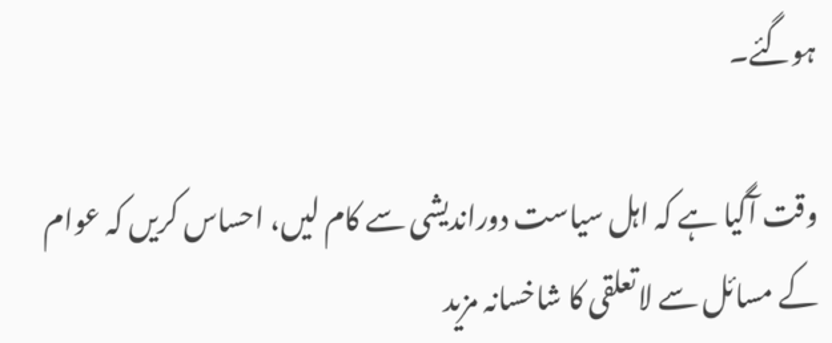ہوگئے۔

وقت آگیا ہے کہ اہل سیاست دوراندیشی سے کام لیں، احساس کریں کہ عوام کے مسائل سے لاتعلقی کا شاخسانہ مزید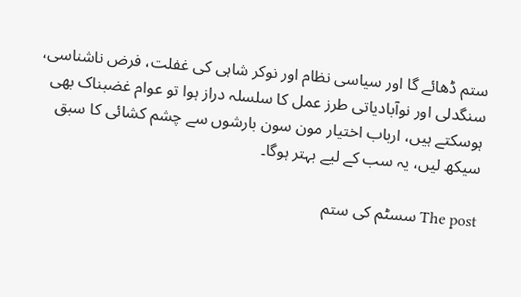ستم ڈھائے گا اور سیاسی نظام اور نوکر شاہی کی غفلت، فرض ناشناسی، سنگدلی اور نوآبادیاتی طرز عمل کا سلسلہ دراز ہوا تو عوام غضبناک بھی ہوسکتے ہیں، ارباب اختیار مون سون بارشوں سے چشم کشائی کا سبق سیکھ لیں، یہ سب کے لیے بہتر ہوگا۔

The post سسٹم کی ستم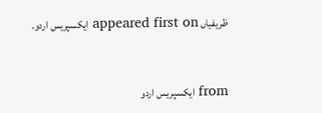ظریفیاں appeared first on ایکسپریس اردو.



from ایکسپریس اردو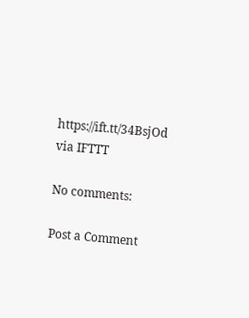https://ift.tt/34BsjOd
via IFTTT

No comments:

Post a Comment